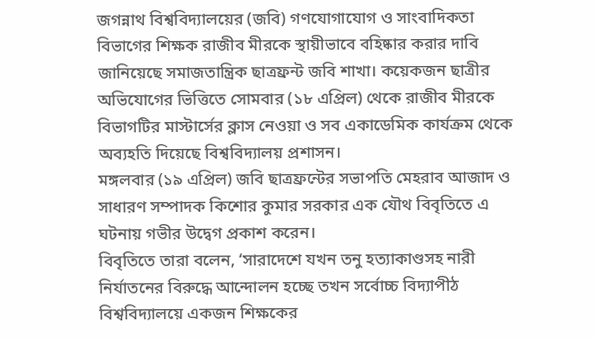জগন্নাথ বিশ্ববিদ্যালয়ের (জবি) গণযোগাযোগ ও সাংবাদিকতা বিভাগের শিক্ষক রাজীব মীরকে স্থায়ীভাবে বহিষ্কার করার দাবি জানিয়েছে সমাজতান্ত্রিক ছাত্রফ্রন্ট জবি শাখা। কয়েকজন ছাত্রীর অভিযোগের ভিত্তিতে সোমবার (১৮ এপ্রিল) থেকে রাজীব মীরকে বিভাগটির মাস্টার্সের ক্লাস নেওয়া ও সব একাডেমিক কার্যক্রম থেকে অব্যহতি দিয়েছে বিশ্ববিদ্যালয় প্রশাসন।
মঙ্গলবার (১৯ এপ্রিল) জবি ছাত্রফ্রন্টের সভাপতি মেহরাব আজাদ ও সাধারণ সম্পাদক কিশোর কুমার সরকার এক যৌথ বিবৃতিতে এ ঘটনায় গভীর উদ্বেগ প্রকাশ করেন।
বিবৃতিতে তারা বলেন, ‘সারাদেশে যখন তনু হত্যাকাণ্ডসহ নারী নির্যাতনের বিরুদ্ধে আন্দোলন হচ্ছে তখন সর্বোচ্চ বিদ্যাপীঠ বিশ্ববিদ্যালয়ে একজন শিক্ষকের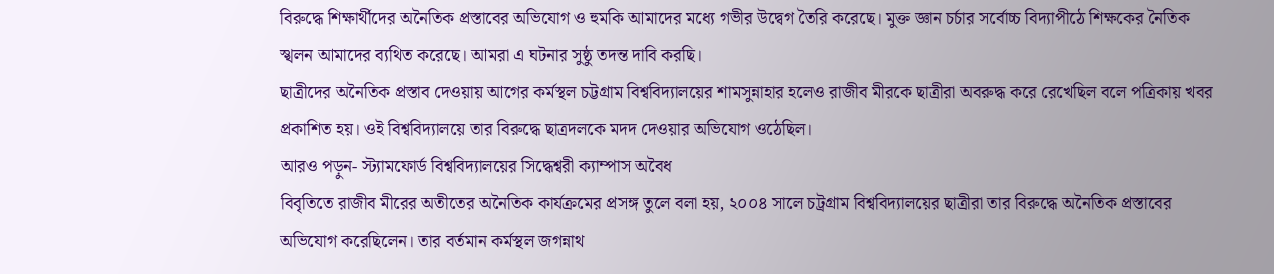বিরুদ্ধে শিক্ষার্থীদের অনৈতিক প্রস্তাবের অভিযোগ ও হুমকি আমাদের মধ্যে গভীর উদ্বেগ তৈরি করেছে। মুক্ত জ্ঞান চর্চার সর্বোচ্চ বিদ্যাপীঠে শিক্ষকের নৈতিক স্খলন আমাদের ব্যথিত করেছে। আমরা এ ঘটনার সুষ্ঠু তদন্ত দাবি করছি।
ছাত্রীদের অনৈতিক প্রস্তাব দেওয়ায় আগের কর্মস্থল চট্টগ্রাম বিশ্ববিদ্যালয়ের শামসুন্নাহার হলেও রাজীব মীরকে ছাত্রীরা অবরুদ্ধ করে রেখেছিল বলে পত্রিকায় খবর প্রকাশিত হয়। ওই বিশ্ববিদ্যালয়ে তার বিরুদ্ধে ছাত্রদলকে মদদ দেওয়ার অভিযোগ ওঠেছিল।
আরও পড়ুন- স্ট্যামফোর্ড বিশ্ববিদ্যালয়ের সিদ্ধেশ্বরী ক্যাম্পাস অবৈধ
বিবৃতিতে রাজীব মীরের অতীতের অনৈতিক কার্যক্রমের প্রসঙ্গ তুলে বলা হয়, ২০০৪ সালে চট্রগ্রাম বিশ্ববিদ্যালয়ের ছাত্রীরা তার বিরুদ্ধে অনৈতিক প্রস্তাবের অভিযোগ করেছিলেন। তার বর্তমান কর্মস্থল জগন্নাথ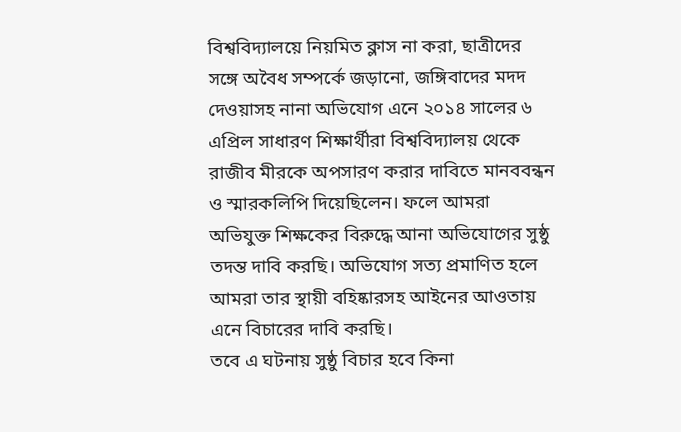বিশ্ববিদ্যালয়ে নিয়মিত ক্লাস না করা, ছাত্রীদের সঙ্গে অবৈধ সম্পর্কে জড়ানো, জঙ্গিবাদের মদদ দেওয়াসহ নানা অভিযোগ এনে ২০১৪ সালের ৬ এপ্রিল সাধারণ শিক্ষার্থীরা বিশ্ববিদ্যালয় থেকে রাজীব মীরকে অপসারণ করার দাবিতে মানববন্ধন ও স্মারকলিপি দিয়েছিলেন। ফলে আমরা অভিযুক্ত শিক্ষকের বিরুদ্ধে আনা অভিযোগের সুষ্ঠু তদন্ত দাবি করছি। অভিযোগ সত্য প্রমাণিত হলে আমরা তার স্থায়ী বহিষ্কারসহ আইনের আওতায় এনে বিচারের দাবি করছি।
তবে এ ঘটনায় সুষ্ঠু বিচার হবে কিনা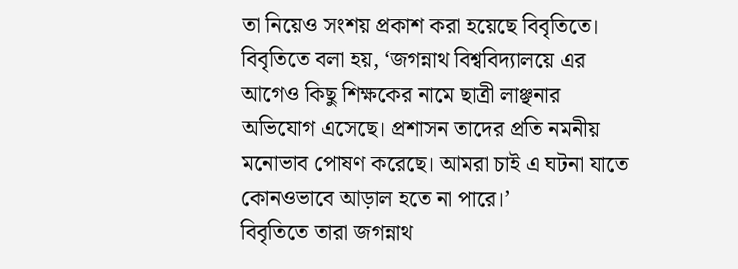তা নিয়েও সংশয় প্রকাশ করা হয়েছে বিবৃতিতে। বিবৃতিতে বলা হয়, ‘জগন্নাথ বিশ্ববিদ্যালয়ে এর আগেও কিছু শিক্ষকের নামে ছাত্রী লাঞ্ছনার অভিযোগ এসেছে। প্রশাসন তাদের প্রতি নমনীয় মনোভাব পোষণ করেছে। আমরা চাই এ ঘটনা যাতে কোনওভাবে আড়াল হতে না পারে।’
বিবৃতিতে তারা জগন্নাথ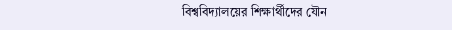বিশ্ববিদ্যালয়ের শিক্ষার্থীদের যৌন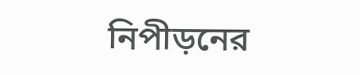নিপীড়নের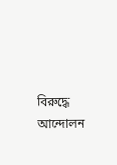বিরুদ্ধে আন্দোলন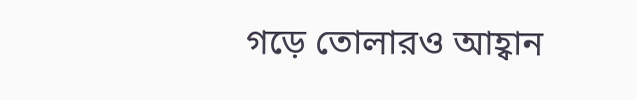গড়ে তোলারও আহ্বান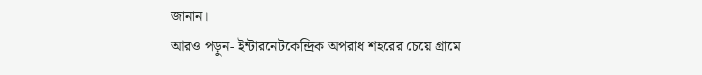জানান।
আরও পড়ুন- ইন্টারনেটকেন্দ্রিক অপরাধ শহরের চেয়ে গ্রামে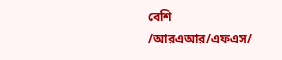বেশি
/আরএআর/এফএস/